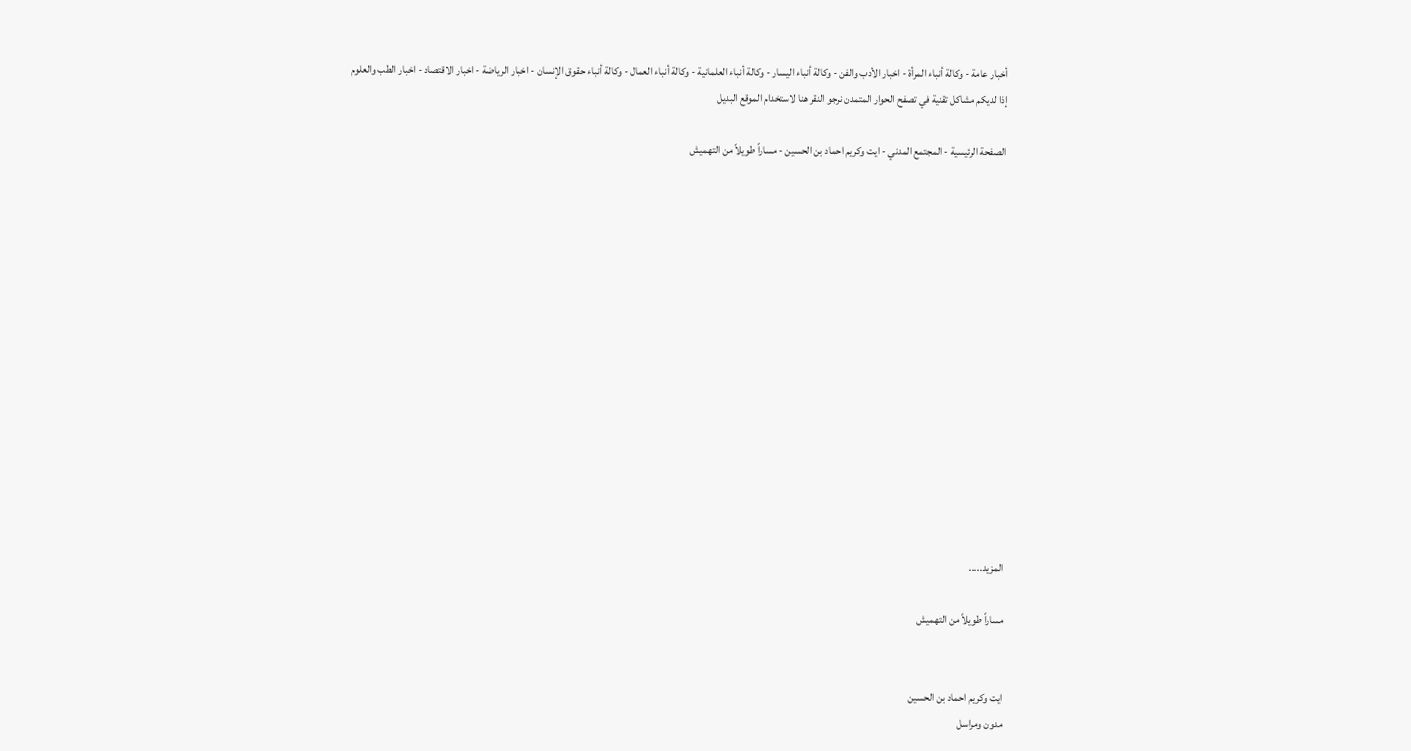أخبار عامة - وكالة أنباء المرأة - اخبار الأدب والفن - وكالة أنباء اليسار - وكالة أنباء العلمانية - وكالة أنباء العمال - وكالة أنباء حقوق الإنسان - اخبار الرياضة - اخبار الاقتصاد - اخبار الطب والعلوم
إذا لديكم مشاكل تقنية في تصفح الحوار المتمدن نرجو النقر هنا لاستخدام الموقع البديل

الصفحة الرئيسية - المجتمع المدني - ايت وكريم احماد بن الحسين - مساراً طويلاً من التهميش















المزيد.....

مساراً طويلاً من التهميش


ايت وكريم احماد بن الحسين
مدون ومراسل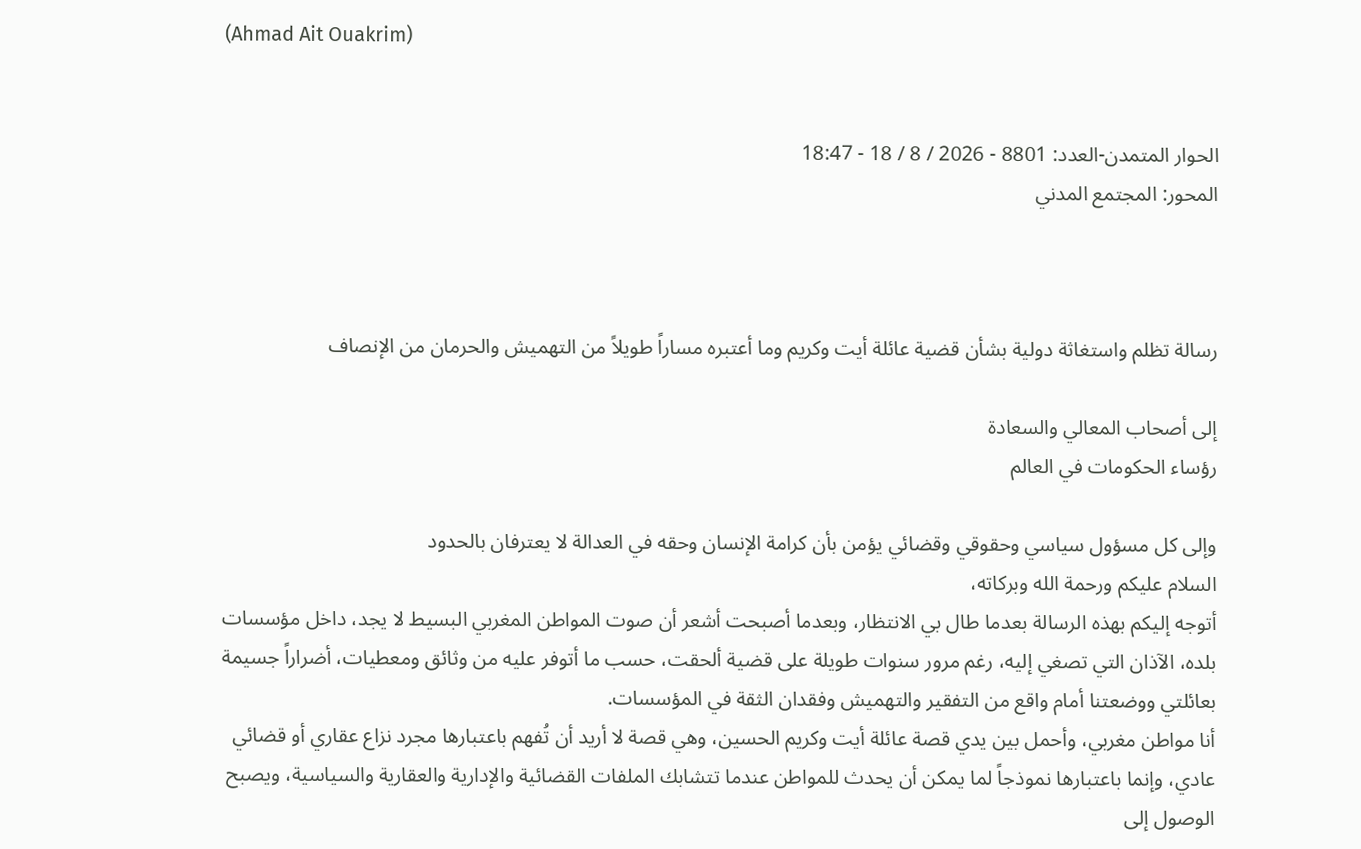(Ahmad Ait Ouakrim)


الحوار المتمدن-العدد: 8801 - 2026 / 8 / 18 - 18:47
المحور: المجتمع المدني



رسالة تظلم واستغاثة دولية بشأن قضية عائلة أيت وكريم وما أعتبره مساراً طويلاً من التهميش والحرمان من الإنصاف

إلى أصحاب المعالي والسعادة
رؤساء الحكومات في العالم

وإلى كل مسؤول سياسي وحقوقي وقضائي يؤمن بأن كرامة الإنسان وحقه في العدالة لا يعترفان بالحدود
السلام عليكم ورحمة الله وبركاته،
أتوجه إليكم بهذه الرسالة بعدما طال بي الانتظار، وبعدما أصبحت أشعر أن صوت المواطن المغربي البسيط لا يجد، داخل مؤسسات بلده، الآذان التي تصغي إليه، رغم مرور سنوات طويلة على قضية ألحقت، حسب ما أتوفر عليه من وثائق ومعطيات، أضراراً جسيمة بعائلتي ووضعتنا أمام واقع من التفقير والتهميش وفقدان الثقة في المؤسسات.
أنا مواطن مغربي، وأحمل بين يدي قصة عائلة أيت وكريم الحسين، وهي قصة لا أريد أن تُفهم باعتبارها مجرد نزاع عقاري أو قضائي عادي، وإنما باعتبارها نموذجاً لما يمكن أن يحدث للمواطن عندما تتشابك الملفات القضائية والإدارية والعقارية والسياسية، ويصبح الوصول إلى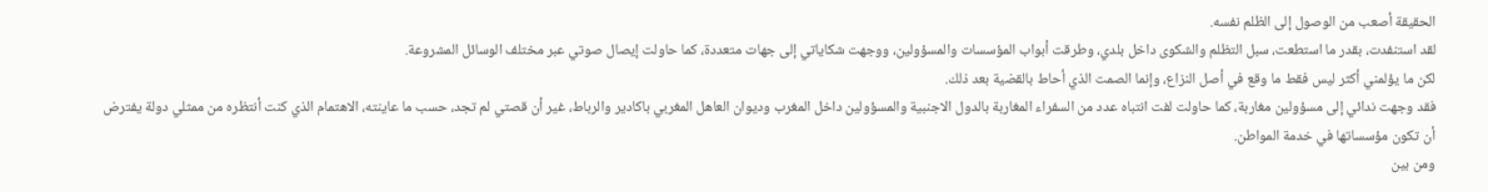الحقيقة أصعب من الوصول إلى الظلم نفسه.
لقد استنفدت، بقدر ما استطعت، سبل التظلم والشكوى داخل بلدي، وطرقت أبواب المؤسسات والمسؤولين، ووجهت شكاياتي إلى جهات متعددة، كما حاولت إيصال صوتي عبر مختلف الوسائل المشروعة.
لكن ما يؤلمني أكثر ليس فقط ما وقع في أصل النزاع، وإنما الصمت الذي أحاط بالقضية بعد ذلك.
فقد وجهت ندائي إلى مسؤولين مغاربة، كما حاولت لفت انتباه عدد من السفراء المغاربة بالدول الاجنبية والمسؤولين داخل المغرب وديوان العاهل المغربي باكادير والرباط، غير أن قصتي لم تجد، حسب ما عاينته، الاهتمام الذي كنت أنتظره من ممثلي دولة يفترض أن تكون مؤسساتها في خدمة المواطن.
ومن بين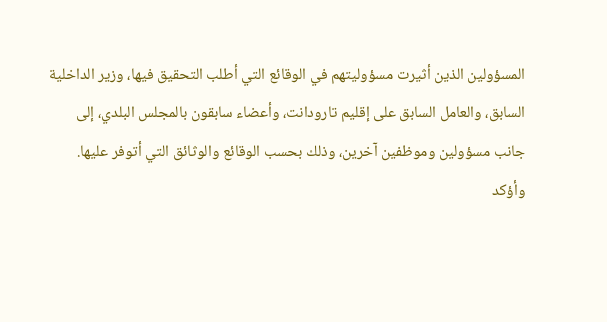المسؤولين الذين أثيرت مسؤوليتهم في الوقائع التي أطلب التحقيق فيها، وزير الداخلية السابق، والعامل السابق على إقليم تارودانت، وأعضاء سابقون بالمجلس البلدي، إلى جانب مسؤولين وموظفين آخرين، وذلك بحسب الوقائع والوثائق التي أتوفر عليها.
وأؤكد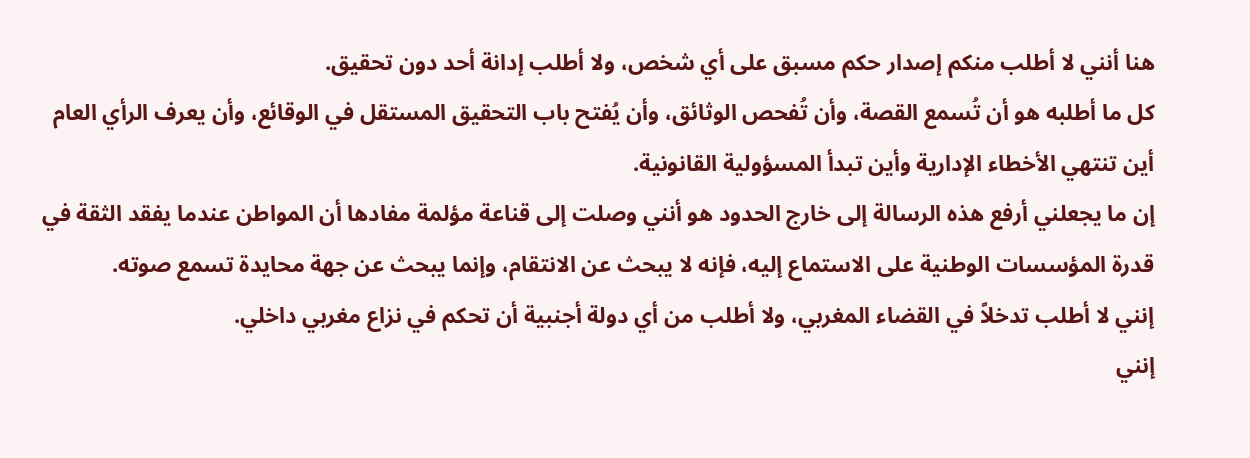هنا أنني لا أطلب منكم إصدار حكم مسبق على أي شخص، ولا أطلب إدانة أحد دون تحقيق.
كل ما أطلبه هو أن تُسمع القصة، وأن تُفحص الوثائق، وأن يُفتح باب التحقيق المستقل في الوقائع، وأن يعرف الرأي العام أين تنتهي الأخطاء الإدارية وأين تبدأ المسؤولية القانونية.
إن ما يجعلني أرفع هذه الرسالة إلى خارج الحدود هو أنني وصلت إلى قناعة مؤلمة مفادها أن المواطن عندما يفقد الثقة في قدرة المؤسسات الوطنية على الاستماع إليه، فإنه لا يبحث عن الانتقام، وإنما يبحث عن جهة محايدة تسمع صوته.
إنني لا أطلب تدخلاً في القضاء المغربي، ولا أطلب من أي دولة أجنبية أن تحكم في نزاع مغربي داخلي.
إنني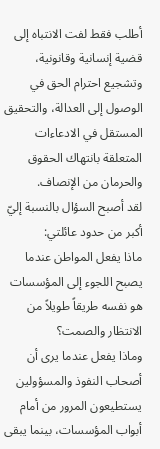أطلب فقط لفت الانتباه إلى قضية إنسانية وقانونية، وتشجيع احترام الحق في الوصول إلى العدالة، والتحقيق المستقل في الادعاءات المتعلقة بانتهاك الحقوق والحرمان من الإنصاف.
لقد أصبح السؤال بالنسبة إليّ أكبر من حدود عائلتي:
ماذا يفعل المواطن عندما يصبح اللجوء إلى المؤسسات هو نفسه طريقاً طويلاً من الانتظار والصمت؟
وماذا يفعل عندما يرى أن أصحاب النفوذ والمسؤولين يستطيعون المرور من أمام أبواب المؤسسات، بينما يبقى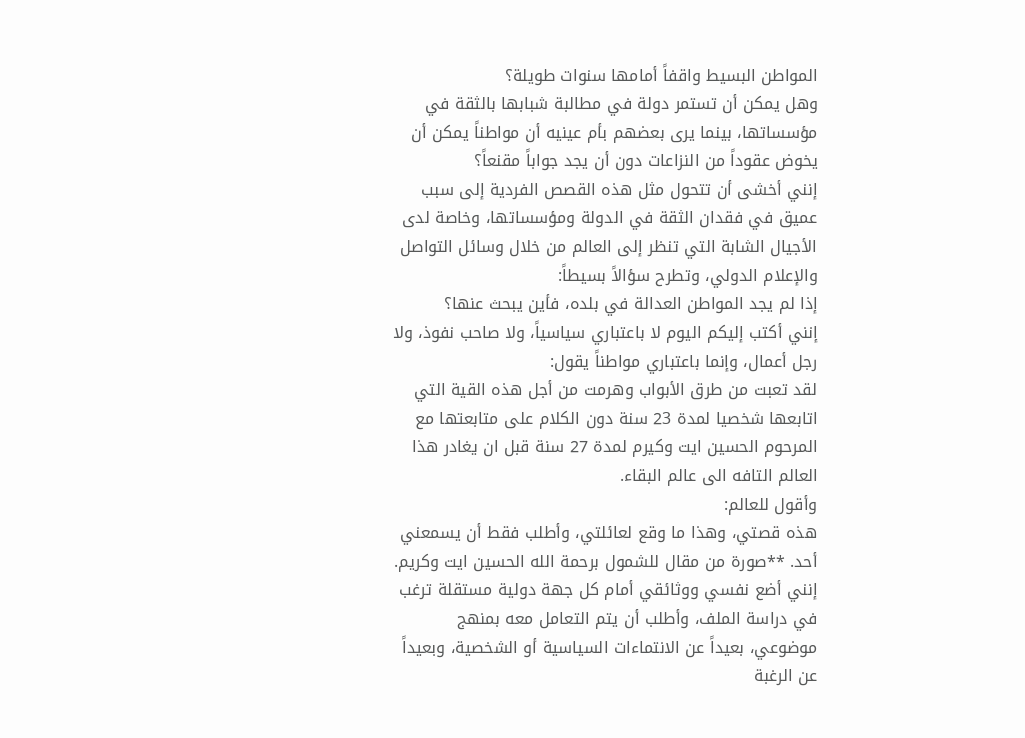المواطن البسيط واقفاً أمامها سنوات طويلة؟
وهل يمكن أن تستمر دولة في مطالبة شبابها بالثقة في مؤسساتها، بينما يرى بعضهم بأم عينيه أن مواطناً يمكن أن يخوض عقوداً من النزاعات دون أن يجد جواباً مقنعاً؟
إنني أخشى أن تتحول مثل هذه القصص الفردية إلى سبب عميق في فقدان الثقة في الدولة ومؤسساتها، وخاصة لدى الأجيال الشابة التي تنظر إلى العالم من خلال وسائل التواصل والإعلام الدولي، وتطرح سؤالاً بسيطاً:
إذا لم يجد المواطن العدالة في بلده، فأين يبحث عنها؟
إنني أكتب إليكم اليوم لا باعتباري سياسياً، ولا صاحب نفوذ، ولا رجل أعمال، وإنما باعتباري مواطناً يقول:
لقد تعبت من طرق الأبواب وهرمت من أجل هذه القية التي اتابعها شخصيا لمدة 23 سنة دون الكلام على متابعتها مع المرحوم الحسين ايت وكيرم لمدة 27 سنة قبل ان يغادر هذا العالم التافه الى عالم البقاء.
وأقول للعالم:
هذه قصتي، وهذا ما وقع لعائلتي، وأطلب فقط أن يسمعني أحد. **صورة من مقال للشمول برحمة الله الحسين ايت وكريم.
إنني أضع نفسي ووثائقي أمام كل جهة دولية مستقلة ترغب في دراسة الملف، وأطلب أن يتم التعامل معه بمنهج موضوعي، بعيداً عن الانتماءات السياسية أو الشخصية، وبعيداً عن الرغبة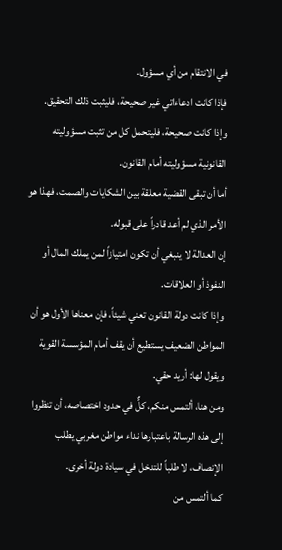في الانتقام من أي مسؤول.
فإذا كانت ادعاءاتي غير صحيحة، فليثبت ذلك التحقيق.
وإذا كانت صحيحة، فليتحمل كل من تثبت مسؤوليته القانونية مسؤوليته أمام القانون.
أما أن تبقى القضية معلقة بين الشكايات والصمت، فهذا هو الأمر الذي لم أعد قادراً على قبوله.
إن العدالة لا ينبغي أن تكون امتيازاً لمن يملك المال أو النفوذ أو العلاقات.
وإذا كانت دولة القانون تعني شيئاً، فإن معناها الأول هو أن المواطن الضعيف يستطيع أن يقف أمام المؤسسة القوية ويقول لها: أريد حقي.
ومن هنا، ألتمس منكم، كلٌّ في حدود اختصاصه، أن تنظروا إلى هذه الرسالة باعتبارها نداء مواطن مغربي يطلب الإنصاف، لا طلباً للتدخل في سيادة دولة أخرى.
كما ألتمس من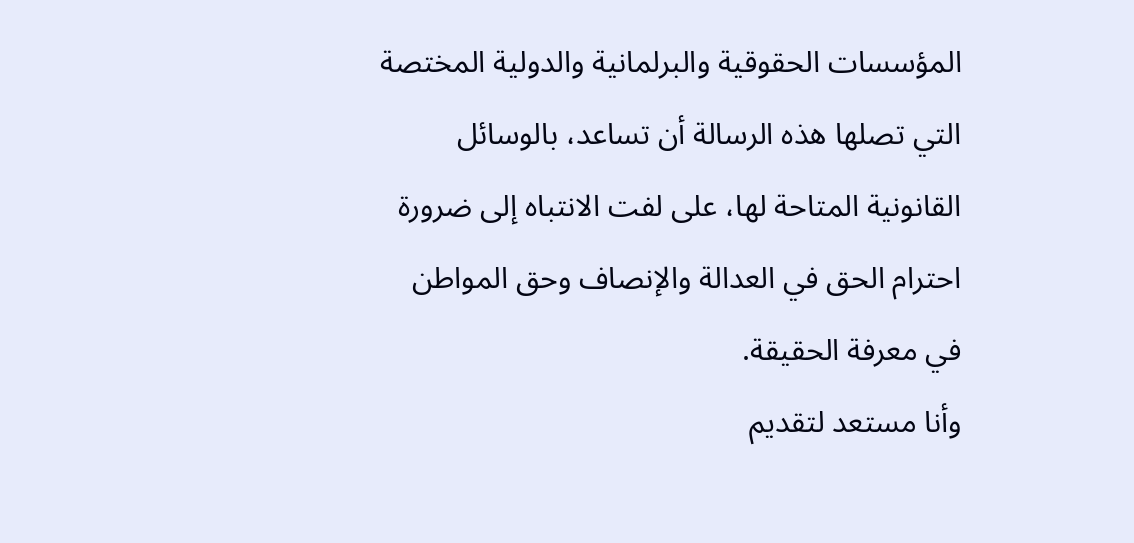المؤسسات الحقوقية والبرلمانية والدولية المختصة التي تصلها هذه الرسالة أن تساعد، بالوسائل القانونية المتاحة لها، على لفت الانتباه إلى ضرورة احترام الحق في العدالة والإنصاف وحق المواطن في معرفة الحقيقة.
وأنا مستعد لتقديم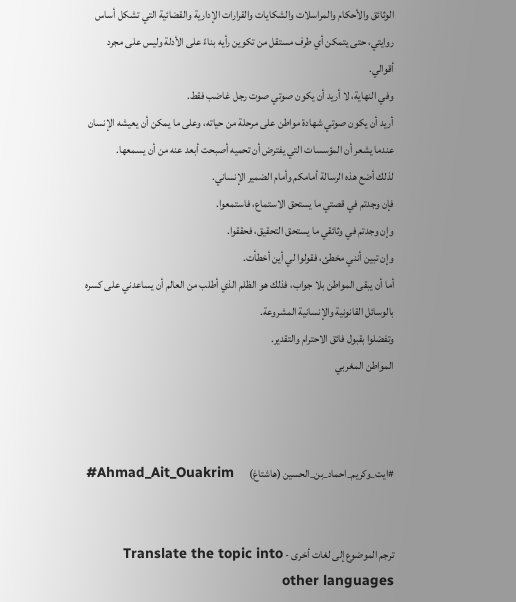الوثائق والأحكام والمراسلات والشكايات والقرارات الإدارية والقضائية التي تشكل أساس روايتي، حتى يتمكن أي طرف مستقل من تكوين رأيه بناءً على الأدلة وليس على مجرد أقوالي.
وفي النهاية، لا أريد أن يكون صوتي صوت رجل غاضب فقط.
أريد أن يكون صوتي شهادة مواطن على مرحلة من حياته، وعلى ما يمكن أن يعيشه الإنسان عندما يشعر أن المؤسسات التي يفترض أن تحميه أصبحت أبعد عنه من أن يسمعها.
لذلك أضع هذه الرسالة أمامكم وأمام الضمير الإنساني.
فإن وجدتم في قصتي ما يستحق الاستماع، فاستمعوا.
وإن وجدتم في وثائقي ما يستحق التحقيق، فحققوا.
وإن تبين أنني مخطئ، فقولوا لي أين أخطأت.
أما أن يبقى المواطن بلا جواب، فذلك هو الظلم الذي أطلب من العالم أن يساعدني على كسره بالوسائل القانونية والإنسانية المشروعة.
وتفضلوا بقبول فائق الاحترام والتقدير.
المواطن المغربي



#ايت_وكريم_احماد_بن_الحسين (هاشتاغ)       Ahmad_Ait_Ouakrim#


ترجم الموضوع إلى لغات أخرى - Translate the topic into other languages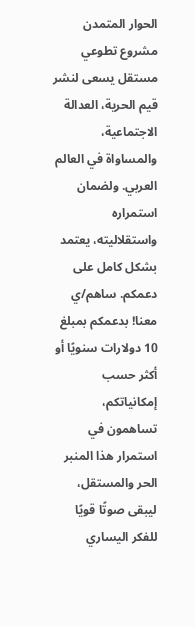الحوار المتمدن مشروع تطوعي مستقل يسعى لنشر قيم الحرية، العدالة الاجتماعية، والمساواة في العالم العربي. ولضمان استمراره واستقلاليته، يعتمد بشكل كامل على دعمكم. ساهم/ي معنا! بدعمكم بمبلغ 10 دولارات سنويًا أو أكثر حسب إمكانياتكم، تساهمون في استمرار هذا المنبر الحر والمستقل، ليبقى صوتًا قويًا للفكر اليساري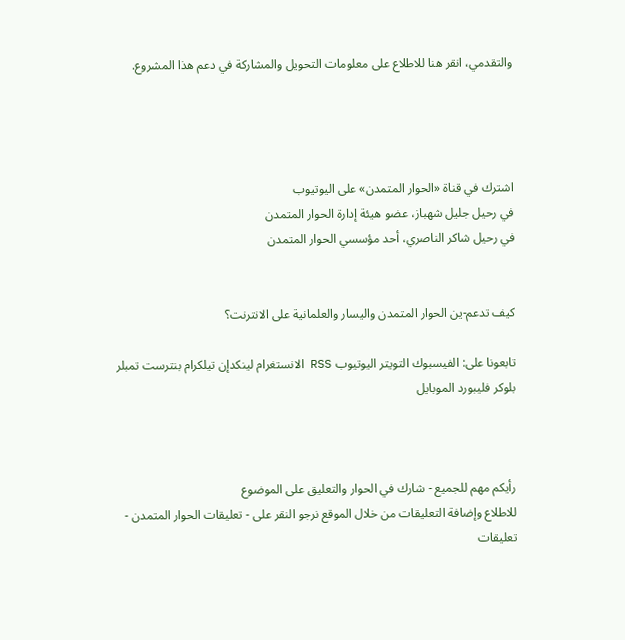والتقدمي، انقر هنا للاطلاع على معلومات التحويل والمشاركة في دعم هذا المشروع.




اشترك في قناة «الحوار المتمدن» على اليوتيوب
في رحيل جليل شهباز، عضو هيئة إدارة الحوار المتمدن
في رحيل شاكر الناصري، أحد مؤسسي الحوار المتمدن


كيف تدعم-ين الحوار المتمدن واليسار والعلمانية على الانترنت؟

تابعونا على: الفيسبوك التويتر اليوتيوب RSS الانستغرام لينكدإن تيلكرام بنترست تمبلر بلوكر فليبورد الموبايل



رأيكم مهم للجميع - شارك في الحوار والتعليق على الموضوع
للاطلاع وإضافة التعليقات من خلال الموقع نرجو النقر على - تعليقات الحوار المتمدن -
تعليقات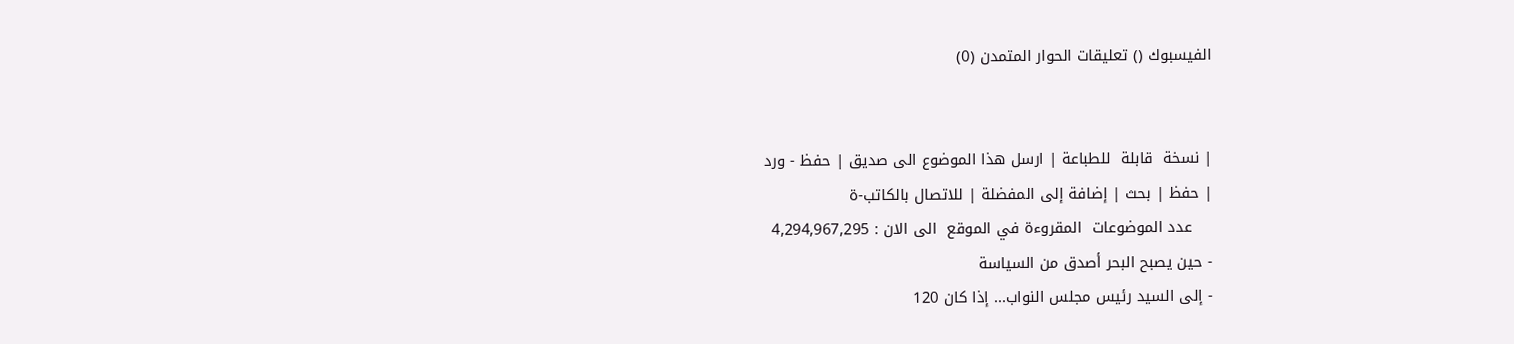الفيسبوك () تعليقات الحوار المتمدن (0)


| نسخة  قابلة  للطباعة | ارسل هذا الموضوع الى صديق | حفظ - ورد
| حفظ | بحث | إضافة إلى المفضلة | للاتصال بالكاتب-ة
    عدد الموضوعات  المقروءة في الموقع  الى الان : 4,294,967,295
- حين يصبح البحر أصدق من السياسة
- إلى السيد رئيس مجلس النواب... إذا كان 120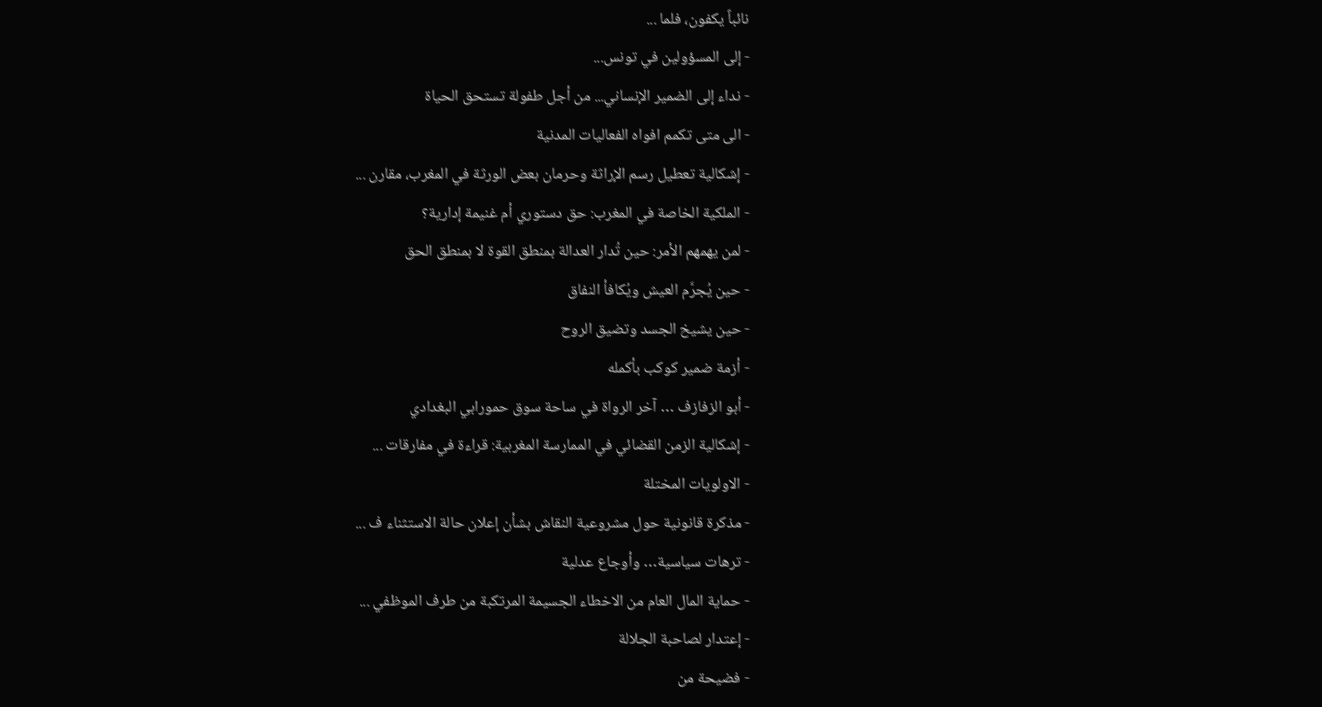نائباً يكفون، فلما ...
- إلى المسؤولين في تونس...
- نداء إلى الضمير الإنساني... من أجل طفولة تستحق الحياة
- الى متى تكمم افواه الفعاليات المدنية
- إشكالية تعطيل رسم الإراثة وحرمان بعض الورثة في المغرب، مقارن ...
- الملكية الخاصة في المغرب: حق دستوري أم غنيمة إدارية؟
- لمن يهمهم الأمر: حين تُدار العدالة بمنطق القوة لا بمنطق الحق
- حين يُجرَّم العيش ويُكافأ النفاق
- حين يشيخ الجسد وتضيق الروح
- أزمة ضمير كوكب بأكمله
- أبو الزفازف … آخر الرواة في ساحة سوق حمورابي البغدادي
- إشكالية الزمن القضائي في الممارسة المغربية: قراءة في مفارقات ...
- الاولويات المختلة
- مذكرة قانونية حول مشروعية النقاش بشأن إعلان حالة الاستثناء ف ...
- ترهات سياسية… وأوجاع عدلية
- حماية المال العام من الاخطاء الجسيمة المرتكبة من طرف الموظفي ...
- إعتدار لصاحبة الجلالة
- فضيحة من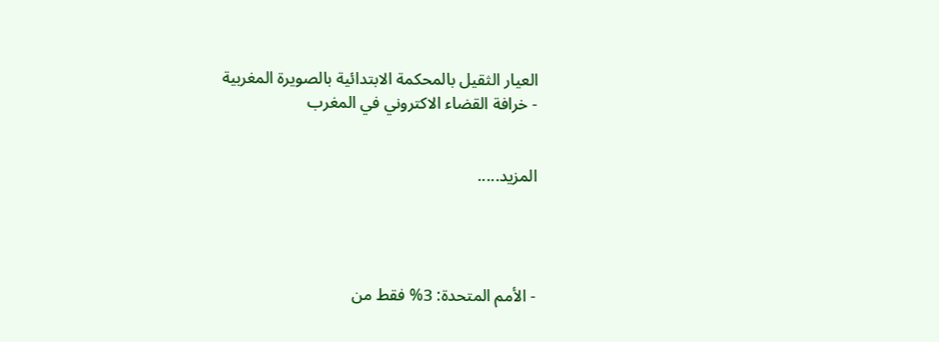العيار الثقيل بالمحكمة الابتدائية بالصويرة المغربية
- خرافة القضاء الاكتروني في المغرب


المزيد.....




- الأمم المتحدة: 3% فقط من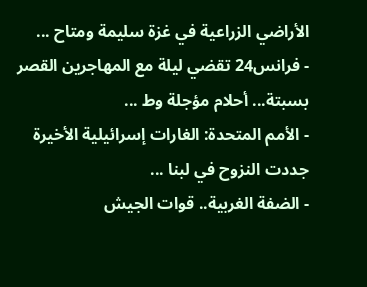الأراضي الزراعية في غزة سليمة ومتاح ...
- فرانس24 تقضي ليلة مع المهاجرين القصر بسبتة... أحلام مؤجلة وط ...
- الأمم المتحدة: الغارات إسرائيلية الأخيرة جددت النزوح في لبنا ...
- الضفة الغربية.. قوات الجيش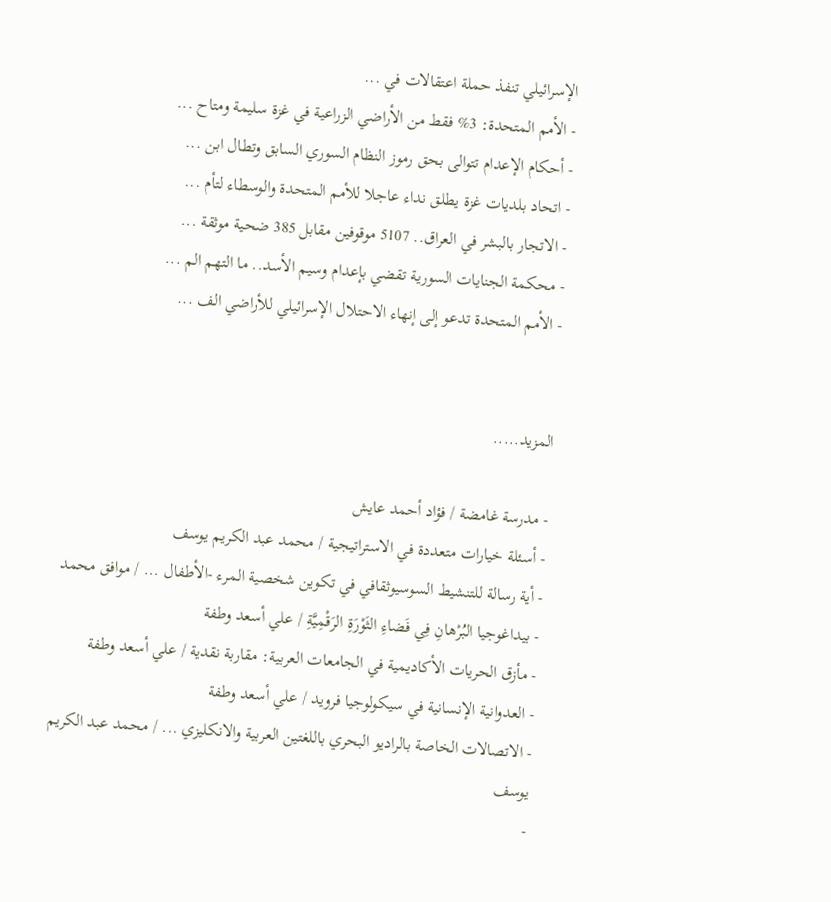الإسرائيلي تنفذ حملة اعتقالات في ...
- الأمم المتحدة: 3% فقط من الأراضي الزراعية في غزة سليمة ومتاح ...
- أحكام الإعدام تتوالى بحق رموز النظام السوري السابق وتطال ابن ...
- اتحاد بلديات غزة يطلق نداء عاجلا للأمم المتحدة والوسطاء لتأم ...
- الاتجار بالبشر في العراق.. 5107 موقوفين مقابل 385 ضحية موثقة ...
- محكمة الجنايات السورية تقضي بإعدام وسيم الأسد.. ما التهم الم ...
- الأمم المتحدة تدعو إلى إنهاء الاحتلال الإسرائيلي للأراضي الف ...


المزيد.....

- مدرسة غامضة / فؤاد أحمد عايش
- أسئلة خيارات متعددة في الاستراتيجية / محمد عبد الكريم يوسف
- أية رسالة للتنشيط السوسيوثقافي في تكوين شخصية المرء -الأطفال ... / موافق محمد
- بيداغوجيا البُرْهانِ فِي فَضاءِ الثَوْرَةِ الرَقْمِيَّةِ / علي أسعد وطفة
- مأزق الحريات الأكاديمية في الجامعات العربية: مقاربة نقدية / علي أسعد وطفة
- العدوانية الإنسانية في سيكولوجيا فرويد / علي أسعد وطفة
- الاتصالات الخاصة بالراديو البحري باللغتين العربية والانكليزي ... / محمد عبد الكريم يوسف
-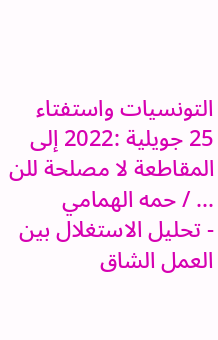التونسيات واستفتاء 25 جويلية :2022 إلى المقاطعة لا مصلحة للن ... / حمه الهمامي
- تحليل الاستغلال بين العمل الشاق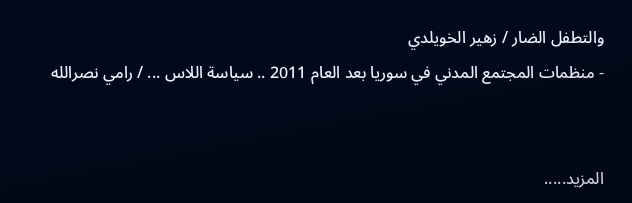والتطفل الضار / زهير الخويلدي
- منظمات المجتمع المدني في سوريا بعد العام 2011 .. سياسة اللاس ... / رامي نصرالله


المزيد.....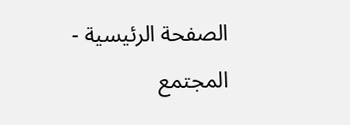الصفحة الرئيسية - المجتمع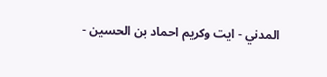المدني - ايت وكريم احماد بن الحسين -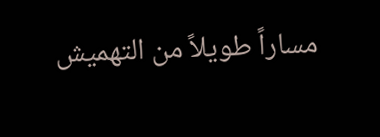مساراً طويلاً من التهميش